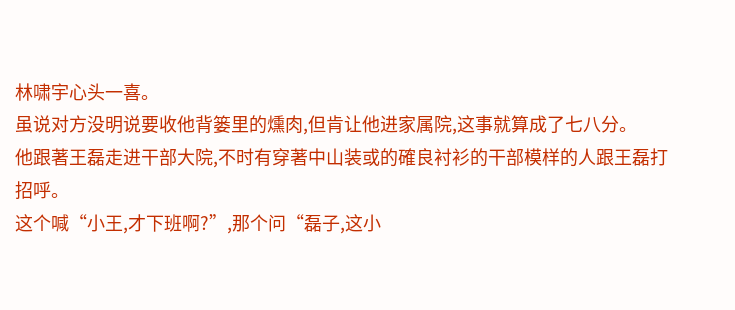林啸宇心头一喜。
虽说对方没明说要收他背篓里的燻肉,但肯让他进家属院,这事就算成了七八分。
他跟著王磊走进干部大院,不时有穿著中山装或的確良衬衫的干部模样的人跟王磊打招呼。
这个喊“小王,才下班啊?”,那个问“磊子,这小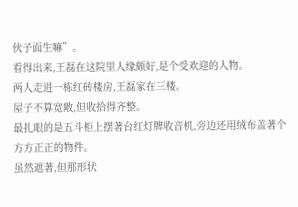伙子面生嘛”。
看得出来,王磊在这院里人缘颇好,是个受欢迎的人物。
两人走进一栋红砖楼房,王磊家在三楼。
屋子不算宽敞,但收拾得齐整。
最扎眼的是五斗柜上摆著台红灯牌收音机,旁边还用绒布盖著个方方正正的物件。
虽然遮著,但那形状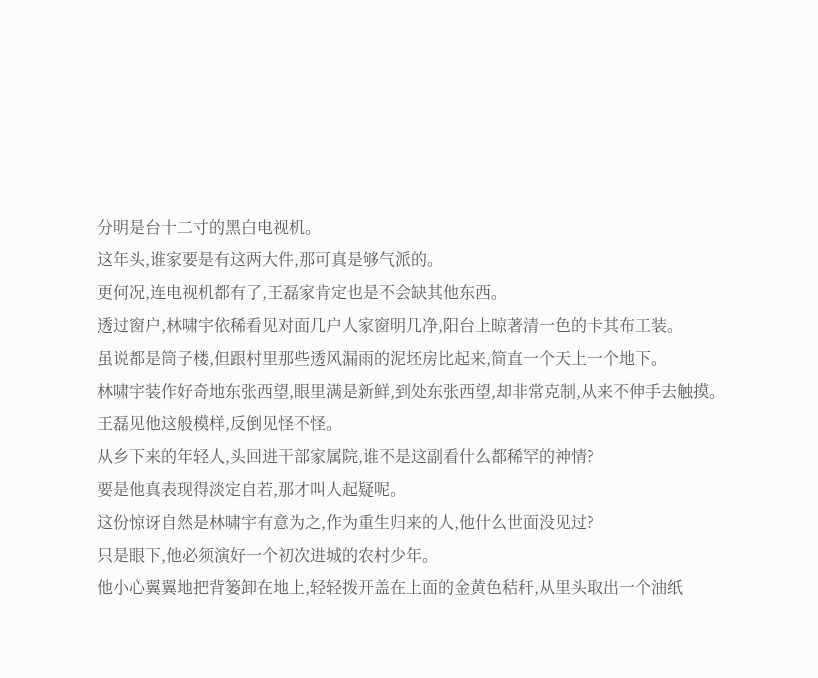分明是台十二寸的黑白电视机。
这年头,谁家要是有这两大件,那可真是够气派的。
更何况,连电视机都有了,王磊家肯定也是不会缺其他东西。
透过窗户,林啸宇依稀看见对面几户人家窗明几净,阳台上晾著清一色的卡其布工装。
虽说都是筒子楼,但跟村里那些透风漏雨的泥坯房比起来,简直一个天上一个地下。
林啸宇装作好奇地东张西望,眼里满是新鲜,到处东张西望,却非常克制,从来不伸手去触摸。
王磊见他这般模样,反倒见怪不怪。
从乡下来的年轻人,头回进干部家属院,谁不是这副看什么都稀罕的神情?
要是他真表现得淡定自若,那才叫人起疑呢。
这份惊讶自然是林啸宇有意为之,作为重生归来的人,他什么世面没见过?
只是眼下,他必须演好一个初次进城的农村少年。
他小心翼翼地把背篓卸在地上,轻轻拨开盖在上面的金黄色秸秆,从里头取出一个油纸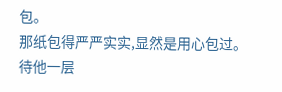包。
那纸包得严严实实,显然是用心包过。
待他一层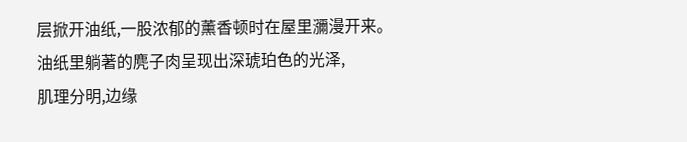层掀开油纸,一股浓郁的薰香顿时在屋里瀰漫开来。
油纸里躺著的麂子肉呈现出深琥珀色的光泽,
肌理分明,边缘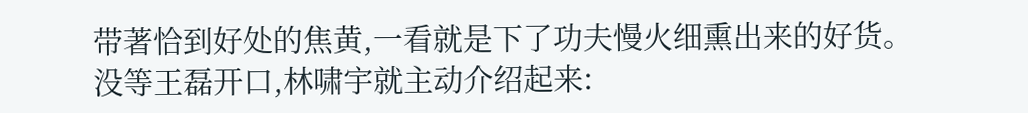带著恰到好处的焦黄,一看就是下了功夫慢火细熏出来的好货。
没等王磊开口,林啸宇就主动介绍起来: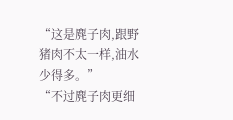“这是麂子肉,跟野猪肉不太一样,油水少得多。”
“不过麂子肉更细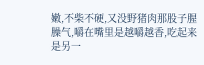嫩,不柴不硬,又没野猪肉那股子腥臊气,嚼在嘴里是越嚼越香,吃起来是另一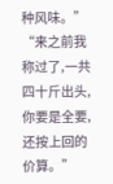种风味。”
“来之前我称过了,一共四十斤出头,你要是全要,还按上回的价算。”